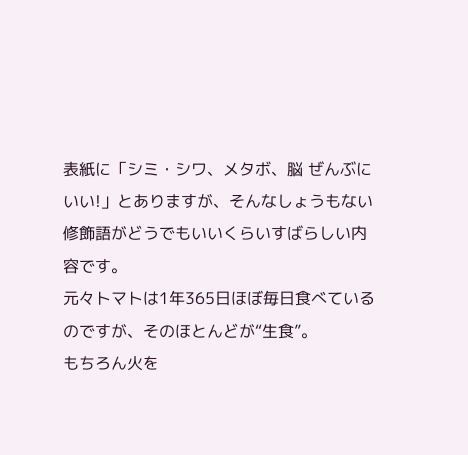表紙に「シミ・シワ、メタボ、脳 ぜんぶにいい!」とありますが、そんなしょうもない修飾語がどうでもいいくらいすばらしい内容です。
元々トマトは1年365日ほぼ毎日食べているのですが、そのほとんどが“生食”。
もちろん火を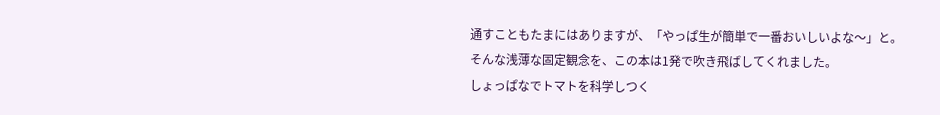通すこともたまにはありますが、「やっぱ生が簡単で一番おいしいよな〜」と。
そんな浅薄な固定観念を、この本は1発で吹き飛ばしてくれました。
しょっぱなでトマトを科学しつく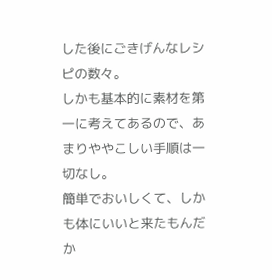した後にごきげんなレシピの数々。
しかも基本的に素材を第一に考えてあるので、あまりややこしい手順は一切なし。
簡単でおいしくて、しかも体にいいと来たもんだか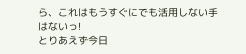ら、これはもうすぐにでも活用しない手はないっ!
とりあえず今日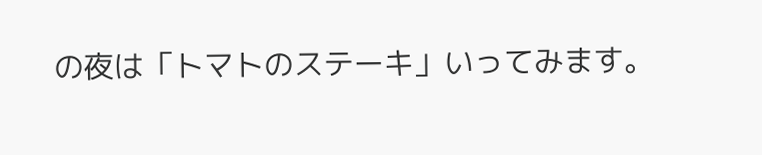の夜は「トマトのステーキ」いってみます。